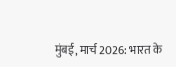मुंबई, मार्च 2026: भारत के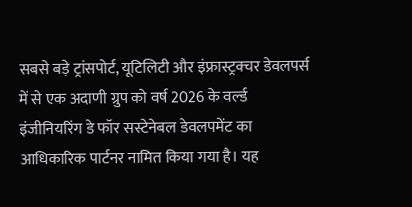सबसे बड़े ट्रांसपोर्ट, यूटिलिटी और इंफ्रास्ट्रक्चर डेवलपर्स में से एक अदाणी ग्रुप को वर्ष 2026 के वर्ल्ड इंजीनियरिंग डे फॉर सस्टेनेबल डेवलपमेंट का आधिकारिक पार्टनर नामित किया गया है। यह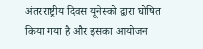अंतरराष्ट्रीय दिवस यूनेस्को द्वारा घोषित किया गया है और इसका आयोजन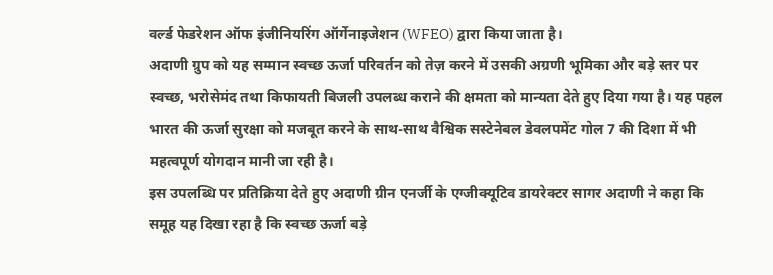वर्ल्ड फेडरेशन ऑफ इंजीनियरिंग ऑर्गेनाइजेशन (WFEO) द्वारा किया जाता है।
अदाणी ग्रुप को यह सम्मान स्वच्छ ऊर्जा परिवर्तन को तेज़ करने में उसकी अग्रणी भूमिका और बड़े स्तर पर स्वच्छ, भरोसेमंद तथा किफायती बिजली उपलब्ध कराने की क्षमता को मान्यता देते हुए दिया गया है। यह पहल भारत की ऊर्जा सुरक्षा को मजबूत करने के साथ-साथ वैश्विक सस्टेनेबल डेवलपमेंट गोल 7 की दिशा में भी महत्वपूर्ण योगदान मानी जा रही है।
इस उपलब्धि पर प्रतिक्रिया देते हुए अदाणी ग्रीन एनर्जी के एग्जीक्यूटिव डायरेक्टर सागर अदाणी ने कहा कि समूह यह दिखा रहा है कि स्वच्छ ऊर्जा बड़े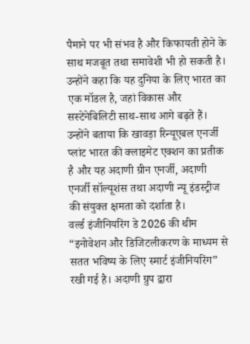पैमाने पर भी संभव है और किफायती होने के साथ मजबूत तथा समावेशी भी हो सकती है। उन्होंने कहा कि यह दुनिया के लिए भारत का एक मॉडल है, जहां विकास और सस्टेनेबिलिटी साथ-साथ आगे बढ़ते हैं। उन्होंने बताया कि खावड़ा रिन्यूएबल एनर्जी प्लांट भारत की क्लाइमेट एक्शन का प्रतीक है और यह अदाणी ग्रीन एनर्जी, अदाणी एनर्जी सॉल्यूशंस तथा अदाणी न्यू इंडस्ट्रीज की संयुक्त क्षमता को दर्शाता है।
वर्ल्ड इंजीनियरिंग डे 2026 की थीम “इनोवेशन और डिजिटलीकरण के माध्यम से सतत भविष्य के लिए स्मार्ट इंजीनियरिंग” रखी गई है। अदाणी ग्रुप द्वारा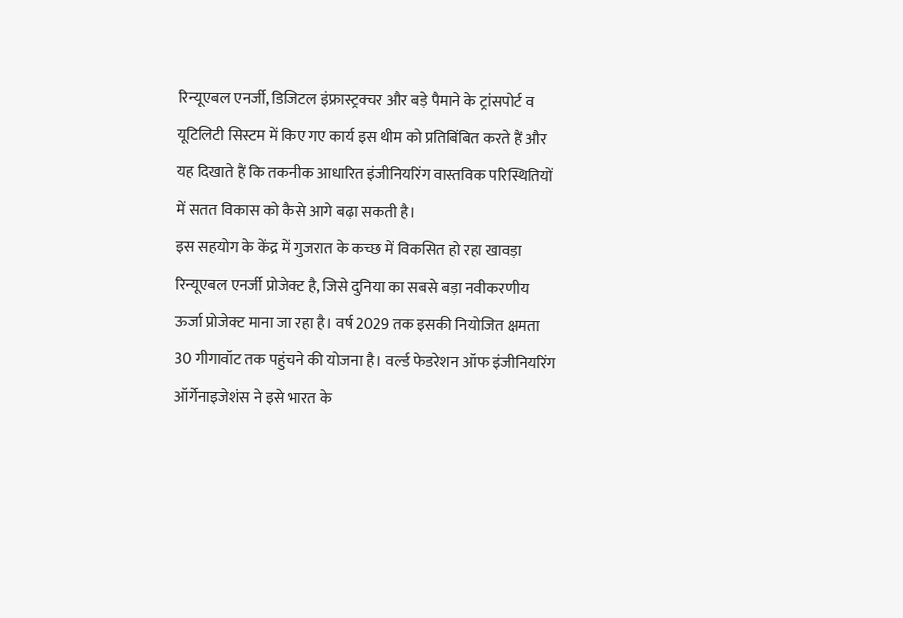रिन्यूएबल एनर्जी, डिजिटल इंफ्रास्ट्रक्चर और बड़े पैमाने के ट्रांसपोर्ट व यूटिलिटी सिस्टम में किए गए कार्य इस थीम को प्रतिबिंबित करते हैं और यह दिखाते हैं कि तकनीक आधारित इंजीनियरिंग वास्तविक परिस्थितियों में सतत विकास को कैसे आगे बढ़ा सकती है।
इस सहयोग के केंद्र में गुजरात के कच्छ में विकसित हो रहा खावड़ा रिन्यूएबल एनर्जी प्रोजेक्ट है, जिसे दुनिया का सबसे बड़ा नवीकरणीय ऊर्जा प्रोजेक्ट माना जा रहा है। वर्ष 2029 तक इसकी नियोजित क्षमता 30 गीगावॉट तक पहुंचने की योजना है। वर्ल्ड फेडरेशन ऑफ इंजीनियरिंग ऑर्गेनाइजेशंस ने इसे भारत के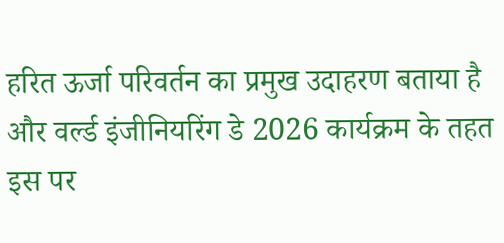हरित ऊर्जा परिवर्तन का प्रमुख उदाहरण बताया है और वर्ल्ड इंजीनियरिंग डे 2026 कार्यक्रम के तहत इस पर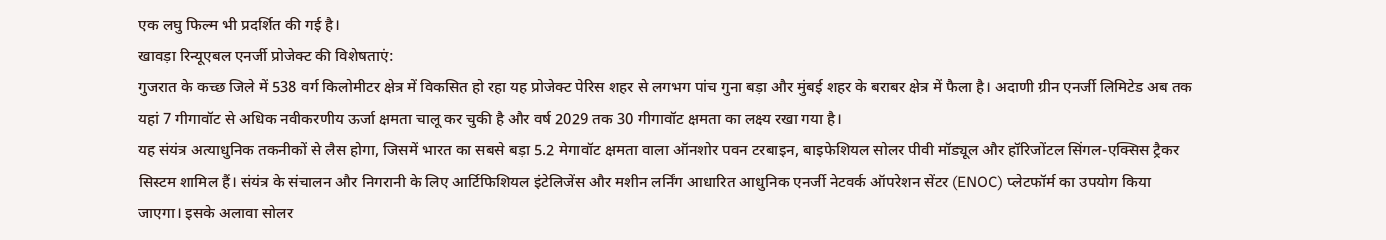एक लघु फिल्म भी प्रदर्शित की गई है।
खावड़ा रिन्यूएबल एनर्जी प्रोजेक्ट की विशेषताएं:
गुजरात के कच्छ जिले में 538 वर्ग किलोमीटर क्षेत्र में विकसित हो रहा यह प्रोजेक्ट पेरिस शहर से लगभग पांच गुना बड़ा और मुंबई शहर के बराबर क्षेत्र में फैला है। अदाणी ग्रीन एनर्जी लिमिटेड अब तक यहां 7 गीगावॉट से अधिक नवीकरणीय ऊर्जा क्षमता चालू कर चुकी है और वर्ष 2029 तक 30 गीगावॉट क्षमता का लक्ष्य रखा गया है।
यह संयंत्र अत्याधुनिक तकनीकों से लैस होगा, जिसमें भारत का सबसे बड़ा 5.2 मेगावॉट क्षमता वाला ऑनशोर पवन टरबाइन, बाइफेशियल सोलर पीवी मॉड्यूल और हॉरिजोंटल सिंगल-एक्सिस ट्रैकर सिस्टम शामिल हैं। संयंत्र के संचालन और निगरानी के लिए आर्टिफिशियल इंटेलिजेंस और मशीन लर्निंग आधारित आधुनिक एनर्जी नेटवर्क ऑपरेशन सेंटर (ENOC) प्लेटफॉर्म का उपयोग किया जाएगा। इसके अलावा सोलर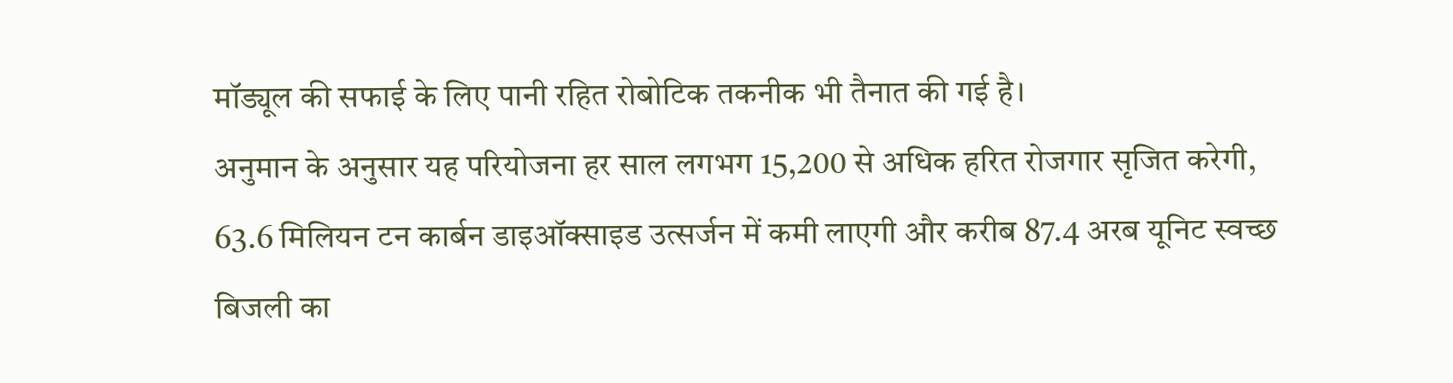मॉड्यूल की सफाई के लिए पानी रहित रोबोटिक तकनीक भी तैनात की गई है।
अनुमान के अनुसार यह परियोजना हर साल लगभग 15,200 से अधिक हरित रोजगार सृजित करेगी, 63.6 मिलियन टन कार्बन डाइऑक्साइड उत्सर्जन में कमी लाएगी और करीब 87.4 अरब यूनिट स्वच्छ बिजली का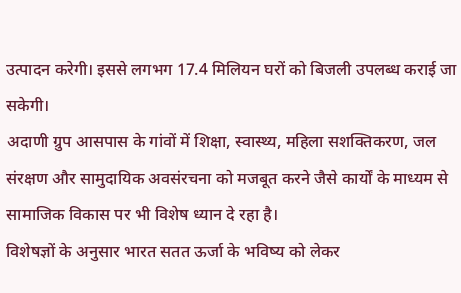उत्पादन करेगी। इससे लगभग 17.4 मिलियन घरों को बिजली उपलब्ध कराई जा सकेगी।
अदाणी ग्रुप आसपास के गांवों में शिक्षा, स्वास्थ्य, महिला सशक्तिकरण, जल संरक्षण और सामुदायिक अवसंरचना को मजबूत करने जैसे कार्यों के माध्यम से सामाजिक विकास पर भी विशेष ध्यान दे रहा है।
विशेषज्ञों के अनुसार भारत सतत ऊर्जा के भविष्य को लेकर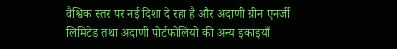वैश्विक स्तर पर नई दिशा दे रहा है और अदाणी ग्रीन एनर्जी लिमिटेड तथा अदाणी पोर्टफोलियो की अन्य इकाइयाँ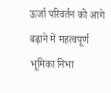ऊर्जा परिवर्तन को आगे बढ़ाने में महत्वपूर्ण भूमिका निभा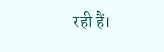रही हैं।